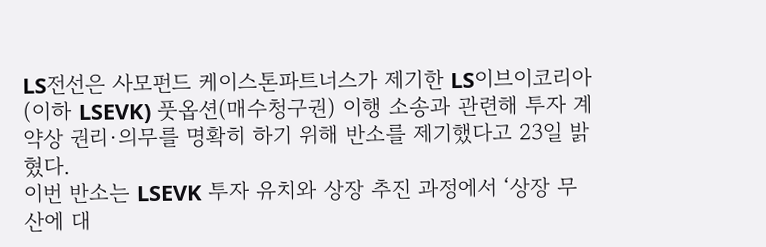LS전선은 사모펀드 케이스톤파트너스가 제기한 LS이브이코리아(이하 LSEVK) 풋옵션(매수청구권) 이행 소송과 관련해 투자 계약상 권리·의무를 명확히 하기 위해 반소를 제기했다고 23일 밝혔다.
이번 반소는 LSEVK 투자 유치와 상장 추진 과정에서 ‘상장 무산에 대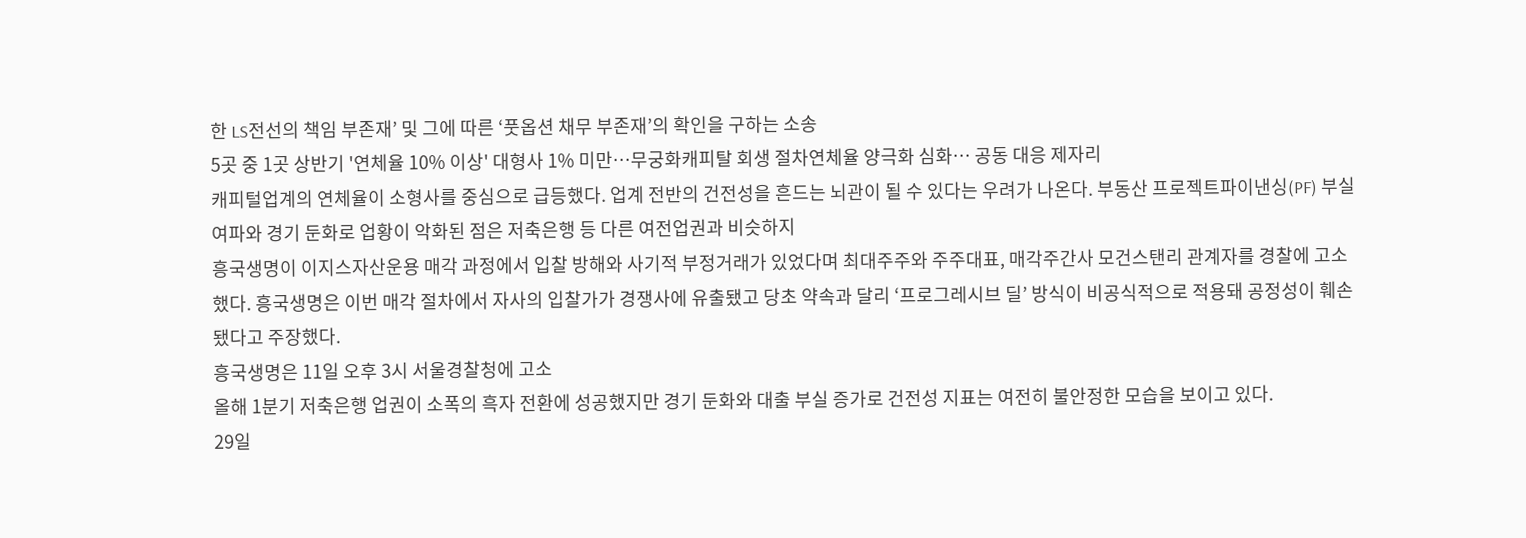한 LS전선의 책임 부존재’ 및 그에 따른 ‘풋옵션 채무 부존재’의 확인을 구하는 소송
5곳 중 1곳 상반기 '연체율 10% 이상' 대형사 1% 미만⋯무궁화캐피탈 회생 절차연체율 양극화 심화⋯ 공동 대응 제자리
캐피털업계의 연체율이 소형사를 중심으로 급등했다. 업계 전반의 건전성을 흔드는 뇌관이 될 수 있다는 우려가 나온다. 부동산 프로젝트파이낸싱(PF) 부실 여파와 경기 둔화로 업황이 악화된 점은 저축은행 등 다른 여전업권과 비슷하지
흥국생명이 이지스자산운용 매각 과정에서 입찰 방해와 사기적 부정거래가 있었다며 최대주주와 주주대표, 매각주간사 모건스탠리 관계자를 경찰에 고소했다. 흥국생명은 이번 매각 절차에서 자사의 입찰가가 경쟁사에 유출됐고 당초 약속과 달리 ‘프로그레시브 딜’ 방식이 비공식적으로 적용돼 공정성이 훼손됐다고 주장했다.
흥국생명은 11일 오후 3시 서울경찰청에 고소
올해 1분기 저축은행 업권이 소폭의 흑자 전환에 성공했지만 경기 둔화와 대출 부실 증가로 건전성 지표는 여전히 불안정한 모습을 보이고 있다.
29일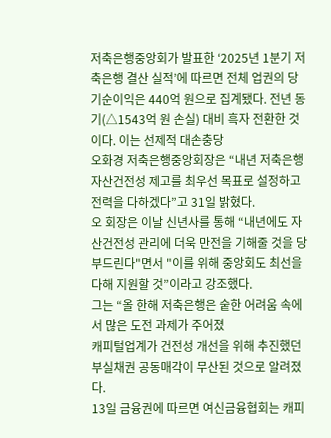저축은행중앙회가 발표한 ‘2025년 1분기 저축은행 결산 실적’에 따르면 전체 업권의 당기순이익은 440억 원으로 집계됐다. 전년 동기(△1543억 원 손실) 대비 흑자 전환한 것이다. 이는 선제적 대손충당
오화경 저축은행중앙회장은 “내년 저축은행 자산건전성 제고를 최우선 목표로 설정하고 전력을 다하겠다”고 31일 밝혔다.
오 회장은 이날 신년사를 통해 “내년에도 자산건전성 관리에 더욱 만전을 기해줄 것을 당부드린다"면서 "이를 위해 중앙회도 최선을 다해 지원할 것”이라고 강조했다.
그는 “올 한해 저축은행은 숱한 어려움 속에서 많은 도전 과제가 주어졌
캐피털업계가 건전성 개선을 위해 추진했던 부실채권 공동매각이 무산된 것으로 알려졌다.
13일 금융권에 따르면 여신금융협회는 캐피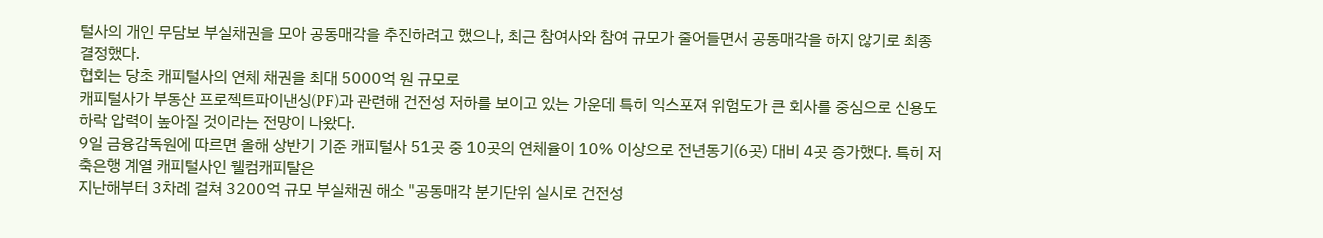털사의 개인 무담보 부실채권을 모아 공동매각을 추진하려고 했으나, 최근 참여사와 참여 규모가 줄어들면서 공동매각을 하지 않기로 최종 결정했다.
협회는 당초 캐피털사의 연체 채권을 최대 5000억 원 규모로
캐피털사가 부동산 프로젝트파이낸싱(PF)과 관련해 건전성 저하를 보이고 있는 가운데 특히 익스포져 위험도가 큰 회사를 중심으로 신용도 하락 압력이 높아질 것이라는 전망이 나왔다.
9일 금융감독원에 따르면 올해 상반기 기준 캐피털사 51곳 중 10곳의 연체율이 10% 이상으로 전년동기(6곳) 대비 4곳 증가했다. 특히 저축은행 계열 캐피털사인 웰컴캐피탈은
지난해부터 3차례 걸쳐 3200억 규모 부실채권 해소 "공동매각 분기단위 실시로 건전성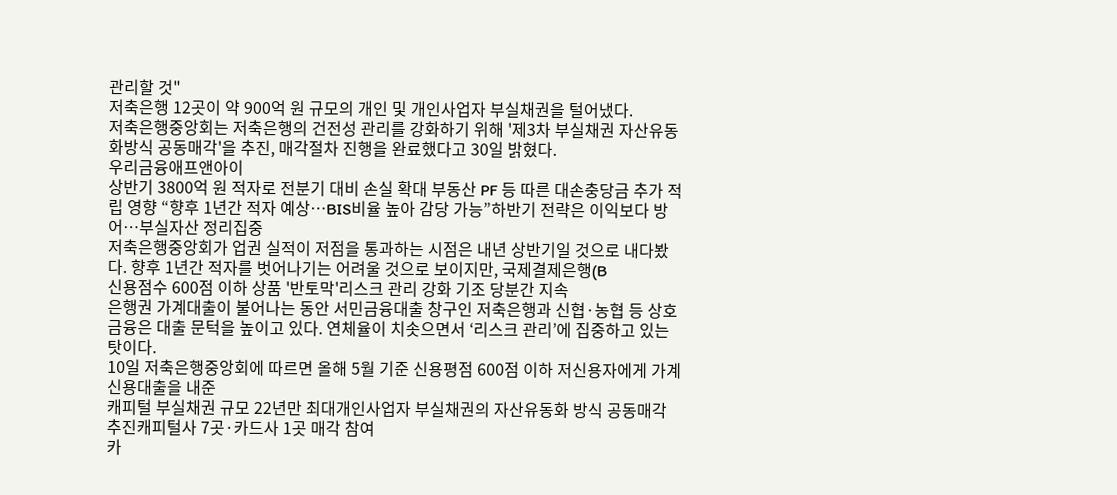관리할 것"
저축은행 12곳이 약 900억 원 규모의 개인 및 개인사업자 부실채권을 털어냈다.
저축은행중앙회는 저축은행의 건전성 관리를 강화하기 위해 '제3차 부실채권 자산유동화방식 공동매각'을 추진, 매각절차 진행을 완료했다고 30일 밝혔다.
우리금융애프앤아이
상반기 3800억 원 적자로 전분기 대비 손실 확대 부동산 PF 등 따른 대손충당금 추가 적립 영향 “향후 1년간 적자 예상…BIS비율 높아 감당 가능”하반기 전략은 이익보다 방어…부실자산 정리집중
저축은행중앙회가 업권 실적이 저점을 통과하는 시점은 내년 상반기일 것으로 내다봤다. 향후 1년간 적자를 벗어나기는 어려울 것으로 보이지만, 국제결제은행(B
신용점수 600점 이하 상품 '반토막'리스크 관리 강화 기조 당분간 지속
은행권 가계대출이 불어나는 동안 서민금융대출 창구인 저축은행과 신협·농협 등 상호금융은 대출 문턱을 높이고 있다. 연체율이 치솟으면서 ‘리스크 관리’에 집중하고 있는 탓이다.
10일 저축은행중앙회에 따르면 올해 5월 기준 신용평점 600점 이하 저신용자에게 가계신용대출을 내준
캐피털 부실채권 규모 22년만 최대개인사업자 부실채권의 자산유동화 방식 공동매각 추진캐피털사 7곳·카드사 1곳 매각 참여
카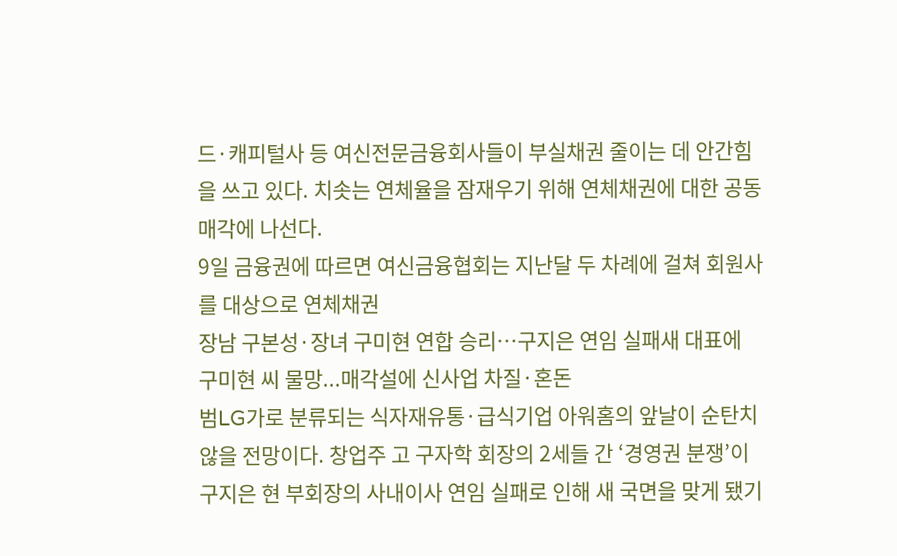드·캐피털사 등 여신전문금융회사들이 부실채권 줄이는 데 안간힘을 쓰고 있다. 치솟는 연체율을 잠재우기 위해 연체채권에 대한 공동매각에 나선다.
9일 금융권에 따르면 여신금융협회는 지난달 두 차례에 걸쳐 회원사를 대상으로 연체채권
장남 구본성·장녀 구미현 연합 승리…구지은 연임 실패새 대표에 구미현 씨 물망...매각설에 신사업 차질·혼돈
범LG가로 분류되는 식자재유통·급식기업 아워홈의 앞날이 순탄치 않을 전망이다. 창업주 고 구자학 회장의 2세들 간 ‘경영권 분쟁’이 구지은 현 부회장의 사내이사 연임 실패로 인해 새 국면을 맞게 됐기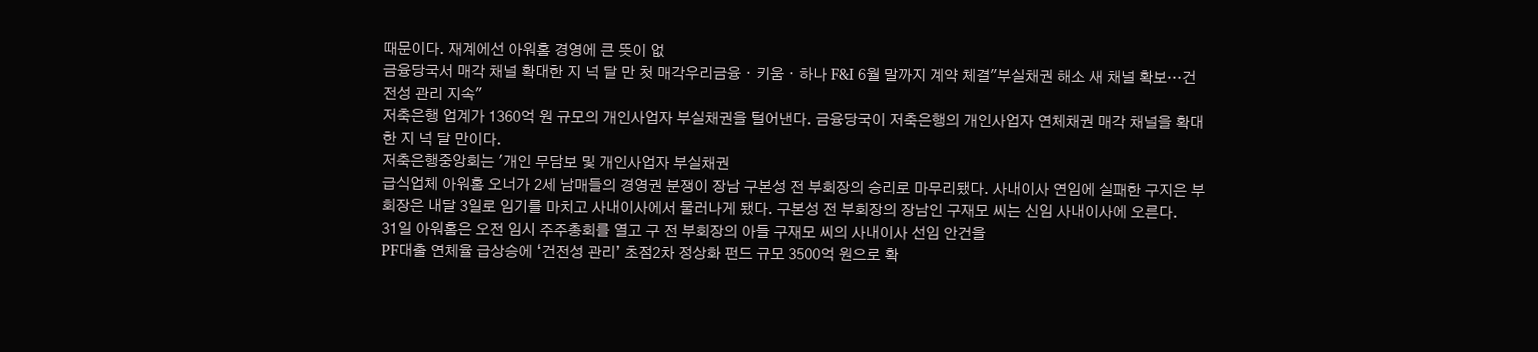때문이다. 재계에선 아워홈 경영에 큰 뜻이 없
금융당국서 매각 채널 확대한 지 넉 달 만 첫 매각우리금융ㆍ키움ㆍ하나 F&I 6월 말까지 계약 체결"부실채권 해소 새 채널 확보…건전성 관리 지속"
저축은행 업계가 1360억 원 규모의 개인사업자 부실채권을 털어낸다. 금융당국이 저축은행의 개인사업자 연체채권 매각 채널을 확대한 지 넉 달 만이다.
저축은행중앙회는 '개인 무담보 및 개인사업자 부실채권
급식업체 아워홈 오너가 2세 남매들의 경영권 분쟁이 장남 구본성 전 부회장의 승리로 마무리됐다. 사내이사 연임에 실패한 구지은 부회장은 내달 3일로 임기를 마치고 사내이사에서 물러나게 됐다. 구본성 전 부회장의 장남인 구재모 씨는 신임 사내이사에 오른다.
31일 아워홈은 오전 임시 주주총회를 열고 구 전 부회장의 아들 구재모 씨의 사내이사 선임 안건을
PF대출 연체율 급상승에 ‘건전성 관리’ 초점2차 정상화 펀드 규모 3500억 원으로 확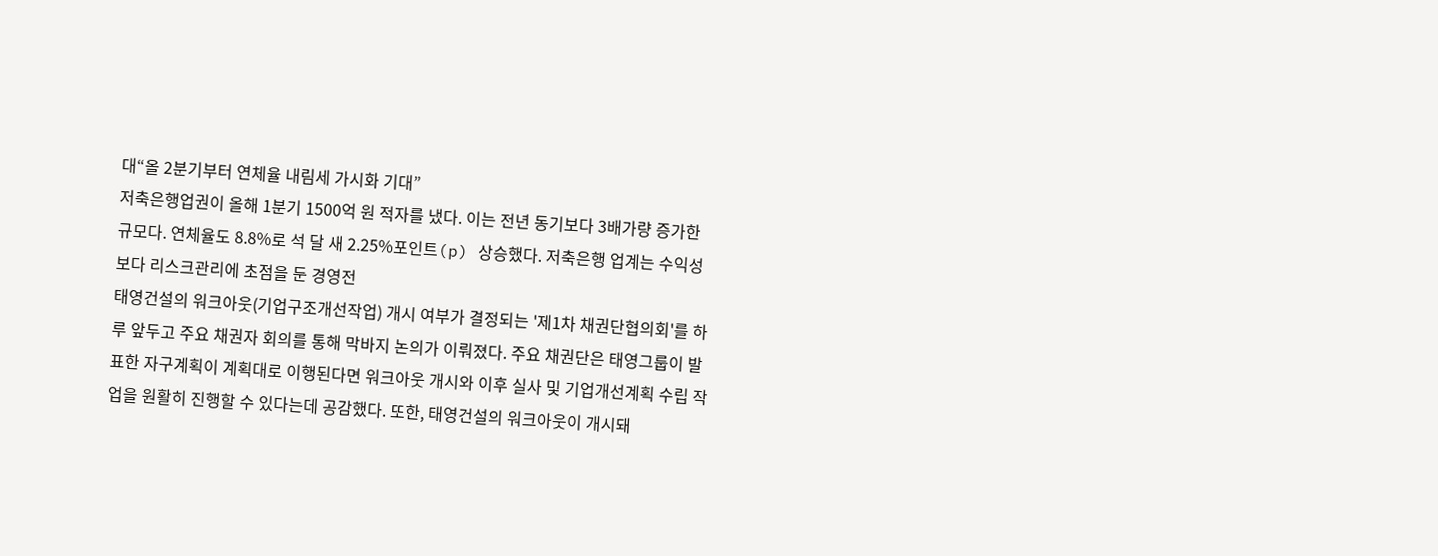대“올 2분기부터 연체율 내림세 가시화 기대”
저축은행업권이 올해 1분기 1500억 원 적자를 냈다. 이는 전년 동기보다 3배가량 증가한 규모다. 연체율도 8.8%로 석 달 새 2.25%포인트(p) 상승했다. 저축은행 업계는 수익성보다 리스크관리에 초점을 둔 경영전
태영건설의 워크아웃(기업구조개선작업) 개시 여부가 결정되는 '제1차 채권단협의회'를 하루 앞두고 주요 채권자 회의를 통해 막바지 논의가 이뤄졌다. 주요 채권단은 태영그룹이 발표한 자구계획이 계획대로 이행된다면 워크아웃 개시와 이후 실사 및 기업개선계획 수립 작업을 원활히 진행할 수 있다는데 공감했다. 또한, 태영건설의 워크아웃이 개시돼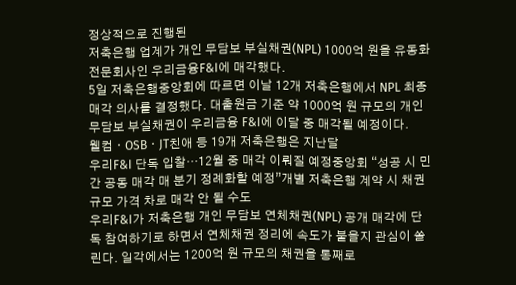정상적으로 진행된
저축은행 업계가 개인 무담보 부실채권(NPL) 1000억 원을 유동화전문회사인 우리금융F&I에 매각했다.
5일 저축은행중앙회에 따르면 이날 12개 저축은행에서 NPL 최종 매각 의사를 결정했다. 대출원금 기준 약 1000억 원 규모의 개인무담보 부실채권이 우리금융 F&I에 이달 중 매각될 예정이다.
웰컴ㆍOSBㆍJT친애 등 19개 저축은행은 지난달
우리F&I 단독 입찰…12월 중 매각 이뤄질 예정중앙회 “성공 시 민간 공동 매각 매 분기 정례화할 예정”개별 저축은행 계약 시 채권 규모 가격 차로 매각 안 될 수도
우리F&I가 저축은행 개인 무담보 연체채권(NPL) 공개 매각에 단독 참여하기로 하면서 연체채권 정리에 속도가 붙을지 관심이 쏠린다. 일각에서는 1200억 원 규모의 채권을 통째로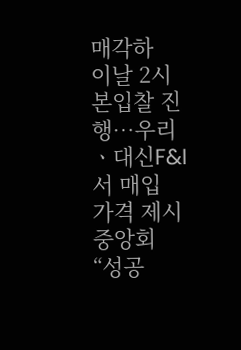매각하
이날 2시 본입찰 진행…우리ㆍ대신F&I서 매입 가격 제시중앙회 “성공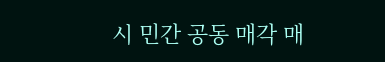시 민간 공동 매각 매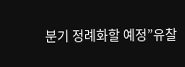분기 정례화할 예정”유찰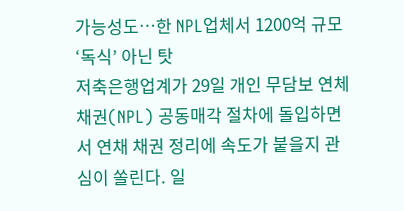가능성도…한 NPL업체서 1200억 규모 ‘독식’ 아닌 탓
저축은행업계가 29일 개인 무담보 연체채권(NPL) 공동매각 절차에 돌입하면서 연채 채권 정리에 속도가 붙을지 관심이 쏠린다. 일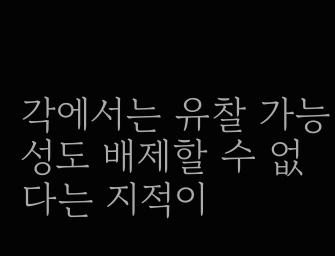각에서는 유찰 가능성도 배제할 수 없다는 지적이